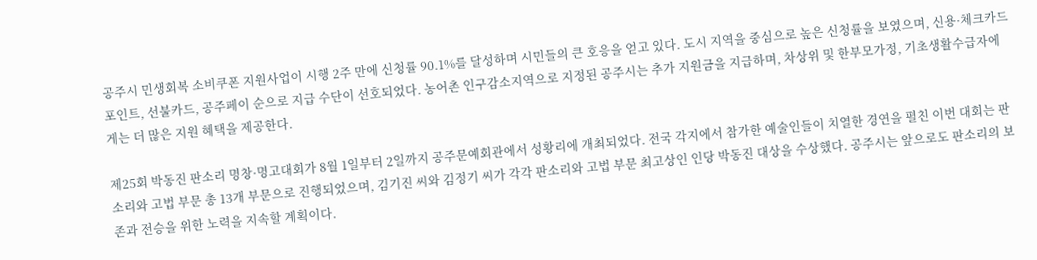공주시 민생회복 소비쿠폰 지원사업이 시행 2주 만에 신청률 90.1%를 달성하며 시민들의 큰 호응을 얻고 있다. 도시 지역을 중심으로 높은 신청률을 보였으며, 신용·체크카드 포인트, 선불카드, 공주페이 순으로 지급 수단이 선호되었다. 농어촌 인구감소지역으로 지정된 공주시는 추가 지원금을 지급하며, 차상위 및 한부모가정, 기초생활수급자에게는 더 많은 지원 혜택을 제공한다.

제25회 박동진 판소리 명창·명고대회가 8월 1일부터 2일까지 공주문예회관에서 성황리에 개최되었다. 전국 각지에서 참가한 예술인들이 치열한 경연을 펼친 이번 대회는 판소리와 고법 부문 총 13개 부문으로 진행되었으며, 김기진 씨와 김정기 씨가 각각 판소리와 고법 부문 최고상인 인당 박동진 대상을 수상했다. 공주시는 앞으로도 판소리의 보존과 전승을 위한 노력을 지속할 계획이다.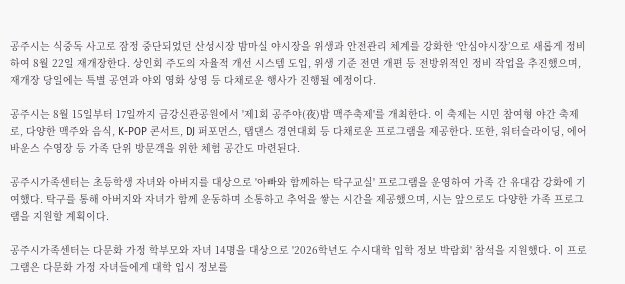공주시는 식중독 사고로 잠정 중단되었던 산성시장 밤마실 야시장을 위생과 안전관리 체계를 강화한 ‘안심야시장’으로 새롭게 정비하여 8월 22일 재개장한다. 상인회 주도의 자율적 개선 시스템 도입, 위생 기준 전면 개편 등 전방위적인 정비 작업을 추진했으며, 재개장 당일에는 특별 공연과 야외 영화 상영 등 다채로운 행사가 진행될 예정이다.

공주시는 8월 15일부터 17일까지 금강신관공원에서 '제1회 공주야(夜)밤 맥주축제'를 개최한다. 이 축제는 시민 참여형 야간 축제로, 다양한 맥주와 음식, K-POP 콘서트, DJ 퍼포먼스, 탭댄스 경연대회 등 다채로운 프로그램을 제공한다. 또한, 워터슬라이딩, 에어바운스 수영장 등 가족 단위 방문객을 위한 체험 공간도 마련된다.

공주시가족센터는 초등학생 자녀와 아버지를 대상으로 '아빠와 함께하는 탁구교실' 프로그램을 운영하여 가족 간 유대감 강화에 기여했다. 탁구를 통해 아버지와 자녀가 함께 운동하며 소통하고 추억을 쌓는 시간을 제공했으며, 시는 앞으로도 다양한 가족 프로그램을 지원할 계획이다.

공주시가족센터는 다문화 가정 학부모와 자녀 14명을 대상으로 '2026학년도 수시대학 입학 정보 박람회' 참석을 지원했다. 이 프로그램은 다문화 가정 자녀들에게 대학 입시 정보를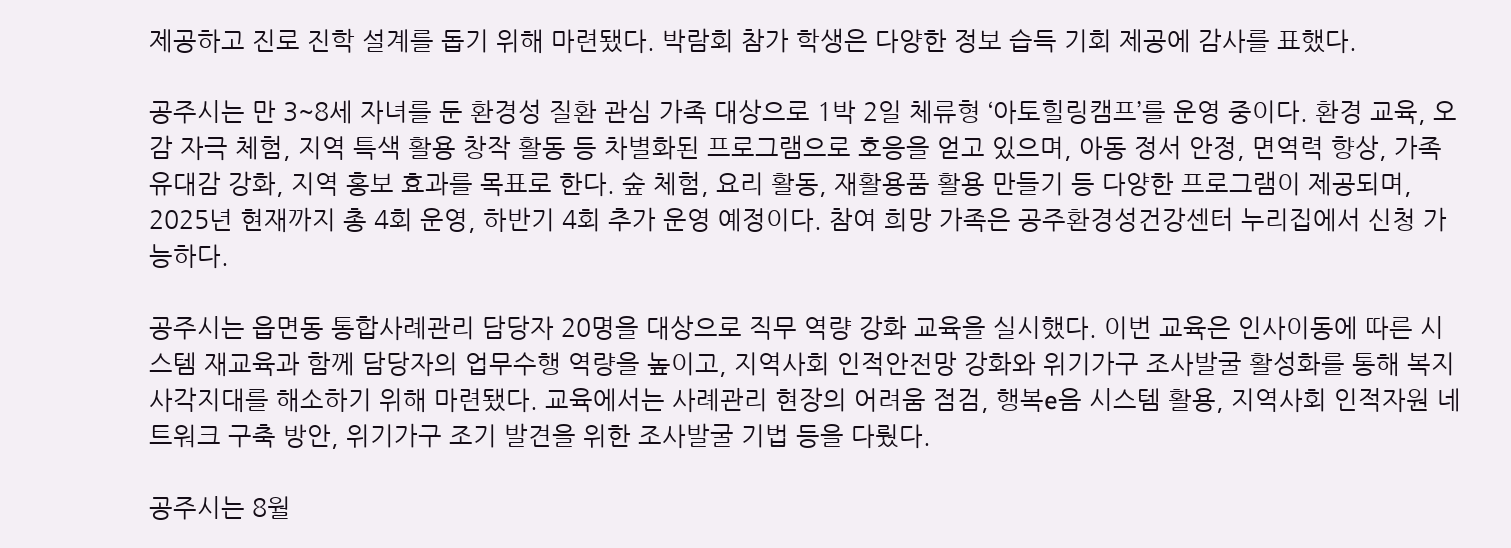제공하고 진로 진학 설계를 돕기 위해 마련됐다. 박람회 참가 학생은 다양한 정보 습득 기회 제공에 감사를 표했다.

공주시는 만 3~8세 자녀를 둔 환경성 질환 관심 가족 대상으로 1박 2일 체류형 ‘아토힐링캠프’를 운영 중이다. 환경 교육, 오감 자극 체험, 지역 특색 활용 창작 활동 등 차별화된 프로그램으로 호응을 얻고 있으며, 아동 정서 안정, 면역력 향상, 가족 유대감 강화, 지역 홍보 효과를 목표로 한다. 숲 체험, 요리 활동, 재활용품 활용 만들기 등 다양한 프로그램이 제공되며, 2025년 현재까지 총 4회 운영, 하반기 4회 추가 운영 예정이다. 참여 희망 가족은 공주환경성건강센터 누리집에서 신청 가능하다.

공주시는 읍면동 통합사례관리 담당자 20명을 대상으로 직무 역량 강화 교육을 실시했다. 이번 교육은 인사이동에 따른 시스템 재교육과 함께 담당자의 업무수행 역량을 높이고, 지역사회 인적안전망 강화와 위기가구 조사발굴 활성화를 통해 복지사각지대를 해소하기 위해 마련됐다. 교육에서는 사례관리 현장의 어려움 점검, 행복e음 시스템 활용, 지역사회 인적자원 네트워크 구축 방안, 위기가구 조기 발견을 위한 조사발굴 기법 등을 다뤘다.

공주시는 8월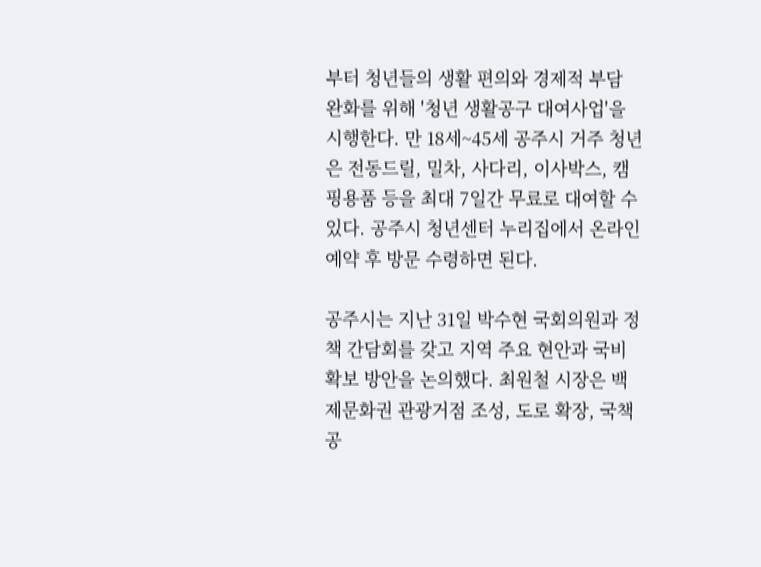부터 청년들의 생활 편의와 경제적 부담 완화를 위해 '청년 생활공구 대여사업'을 시행한다. 만 18세~45세 공주시 거주 청년은 전동드릴, 밀차, 사다리, 이사박스, 캠핑용품 등을 최대 7일간 무료로 대여할 수 있다. 공주시 청년센터 누리집에서 온라인 예약 후 방문 수령하면 된다.

공주시는 지난 31일 박수현 국회의원과 정책 간담회를 갖고 지역 주요 현안과 국비 확보 방안을 논의했다. 최원철 시장은 백제문화권 관광거점 조성, 도로 확장, 국책공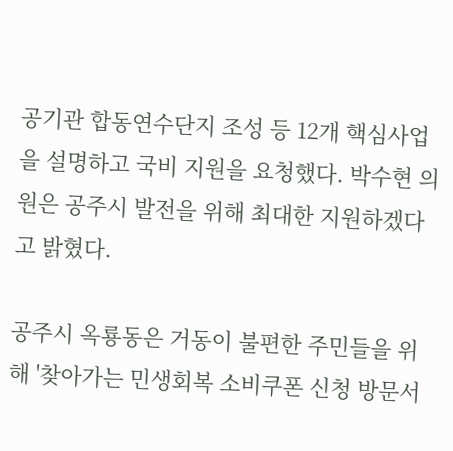공기관 합동연수단지 조성 등 12개 핵심사업을 설명하고 국비 지원을 요청했다. 박수현 의원은 공주시 발전을 위해 최대한 지원하겠다고 밝혔다.

공주시 옥룡동은 거동이 불편한 주민들을 위해 '찾아가는 민생회복 소비쿠폰 신청 방문서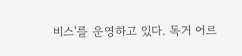비스'를 운영하고 있다. 독거 어르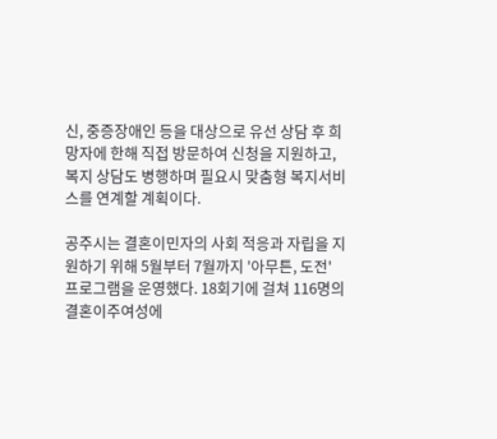신, 중증장애인 등을 대상으로 유선 상담 후 희망자에 한해 직접 방문하여 신청을 지원하고, 복지 상담도 병행하며 필요시 맞춤형 복지서비스를 연계할 계획이다.

공주시는 결혼이민자의 사회 적응과 자립을 지원하기 위해 5월부터 7월까지 '아무튼, 도전' 프로그램을 운영했다. 18회기에 걸쳐 116명의 결혼이주여성에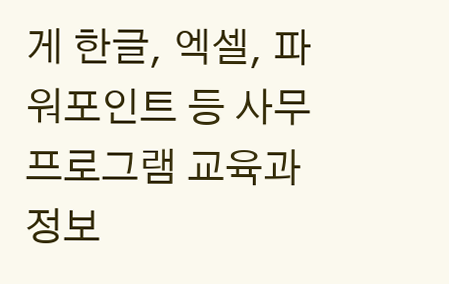게 한글, 엑셀, 파워포인트 등 사무 프로그램 교육과 정보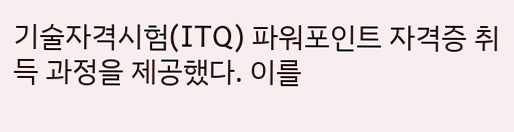기술자격시험(ITQ) 파워포인트 자격증 취득 과정을 제공했다. 이를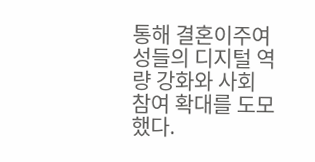통해 결혼이주여성들의 디지털 역량 강화와 사회 참여 확대를 도모했다.